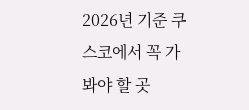2026년 기준 쿠스코에서 꼭 가봐야 할 곳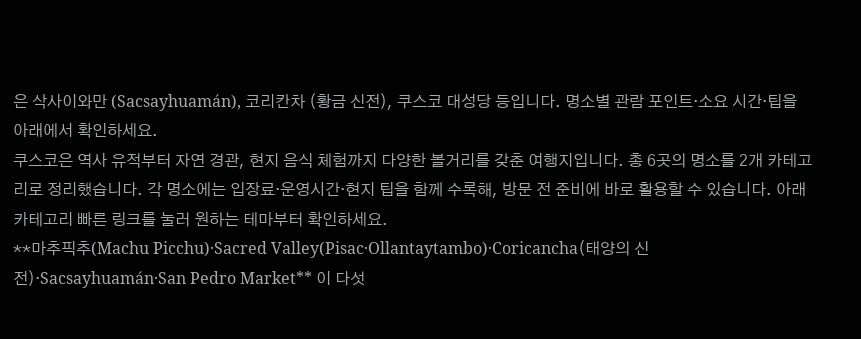은 삭사이와만 (Sacsayhuamán), 코리칸차 (황금 신전), 쿠스코 대성당 등입니다. 명소별 관람 포인트·소요 시간·팁을 아래에서 확인하세요.
쿠스코은 역사 유적부터 자연 경관, 현지 음식 체험까지 다양한 볼거리를 갖춘 여행지입니다. 총 6곳의 명소를 2개 카테고리로 정리했습니다. 각 명소에는 입장료·운영시간·현지 팁을 함께 수록해, 방문 전 준비에 바로 활용할 수 있습니다. 아래 카테고리 빠른 링크를 눌러 원하는 테마부터 확인하세요.
**마추픽추(Machu Picchu)·Sacred Valley(Pisac·Ollantaytambo)·Coricancha(태양의 신전)·Sacsayhuamán·San Pedro Market** 이 다섯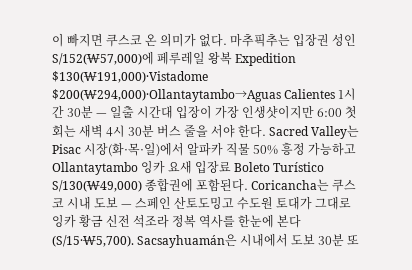이 빠지면 쿠스코 온 의미가 없다. 마추픽추는 입장권 성인 S/152(₩57,000)에 페루레일 왕복 Expedition $130(₩191,000)·Vistadome $200(₩294,000)·Ollantaytambo→Aguas Calientes 1시간 30분 — 일출 시간대 입장이 가장 인생샷이지만 6:00 첫 회는 새벽 4시 30분 버스 줄을 서야 한다. Sacred Valley는 Pisac 시장(화·목·일)에서 알파카 직물 50% 흥정 가능하고 Ollantaytambo 잉카 요새 입장료 Boleto Turístico S/130(₩49,000) 종합권에 포함된다. Coricancha는 쿠스코 시내 도보 — 스페인 산토도밍고 수도원 토대가 그대로 잉카 황금 신전 석조라 정복 역사를 한눈에 본다(S/15·₩5,700). Sacsayhuamán은 시내에서 도보 30분 또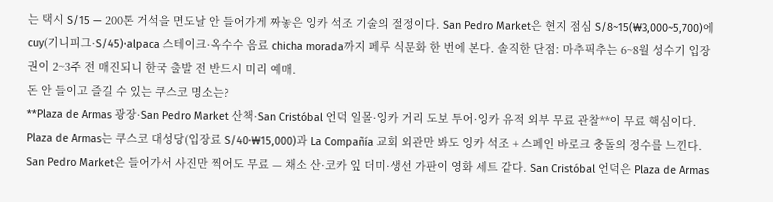는 택시 S/15 — 200톤 거석을 면도날 안 들어가게 짜놓은 잉카 석조 기술의 절정이다. San Pedro Market은 현지 점심 S/8~15(₩3,000~5,700)에 cuy(기니피그·S/45)·alpaca 스테이크·옥수수 음료 chicha morada까지 페루 식문화 한 번에 본다. 솔직한 단점: 마추픽추는 6~8월 성수기 입장권이 2~3주 전 매진되니 한국 출발 전 반드시 미리 예매.
돈 안 들이고 즐길 수 있는 쿠스코 명소는?
**Plaza de Armas 광장·San Pedro Market 산책·San Cristóbal 언덕 일몰·잉카 거리 도보 투어·잉카 유적 외부 무료 관찰**이 무료 핵심이다. Plaza de Armas는 쿠스코 대성당(입장료 S/40·₩15,000)과 La Compañía 교회 외관만 봐도 잉카 석조 + 스페인 바로크 충돌의 정수를 느낀다. San Pedro Market은 들어가서 사진만 찍어도 무료 — 채소 산·코카 잎 더미·생선 가판이 영화 세트 같다. San Cristóbal 언덕은 Plaza de Armas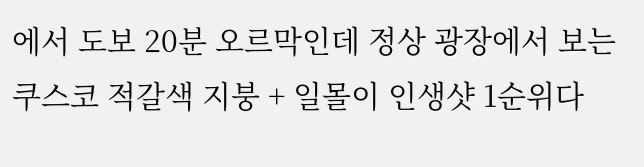에서 도보 20분 오르막인데 정상 광장에서 보는 쿠스코 적갈색 지붕 + 일몰이 인생샷 1순위다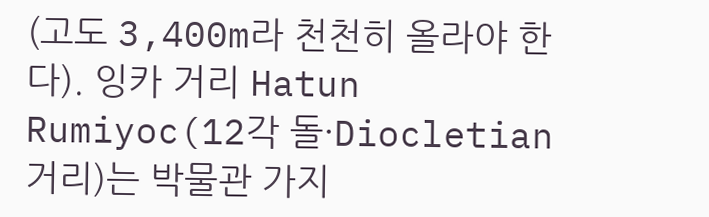(고도 3,400m라 천천히 올라야 한다). 잉카 거리 Hatun Rumiyoc(12각 돌·Diocletian 거리)는 박물관 가지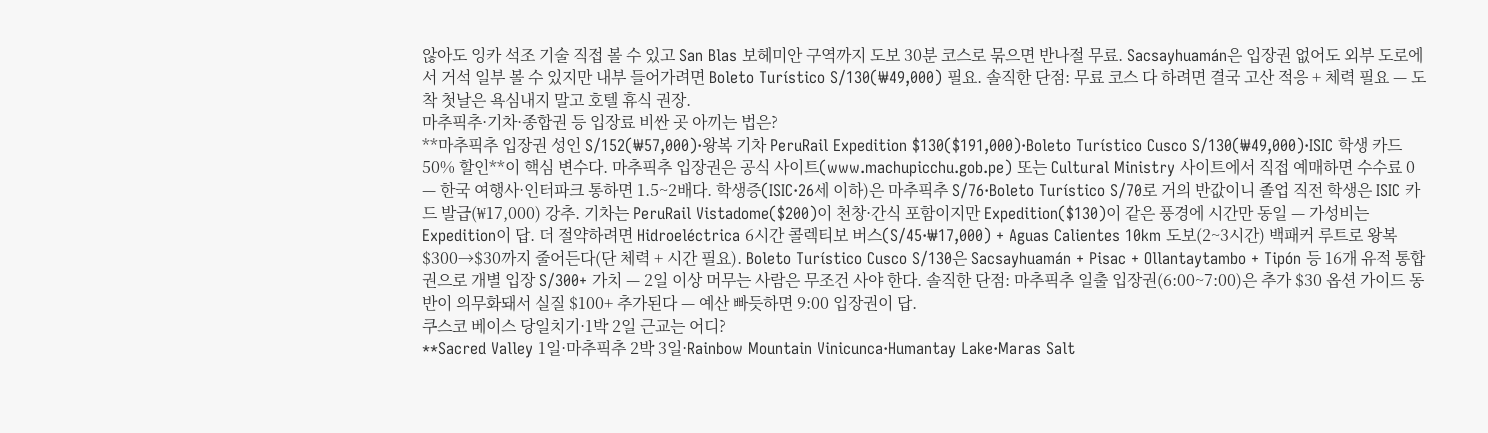않아도 잉카 석조 기술 직접 볼 수 있고 San Blas 보헤미안 구역까지 도보 30분 코스로 묶으면 반나절 무료. Sacsayhuamán은 입장권 없어도 외부 도로에서 거석 일부 볼 수 있지만 내부 들어가려면 Boleto Turístico S/130(₩49,000) 필요. 솔직한 단점: 무료 코스 다 하려면 결국 고산 적응 + 체력 필요 — 도착 첫날은 욕심내지 말고 호텔 휴식 권장.
마추픽추·기차·종합권 등 입장료 비싼 곳 아끼는 법은?
**마추픽추 입장권 성인 S/152(₩57,000)·왕복 기차 PeruRail Expedition $130($191,000)·Boleto Turístico Cusco S/130(₩49,000)·ISIC 학생 카드 50% 할인**이 핵심 변수다. 마추픽추 입장권은 공식 사이트(www.machupicchu.gob.pe) 또는 Cultural Ministry 사이트에서 직접 예매하면 수수료 0 — 한국 여행사·인터파크 통하면 1.5~2배다. 학생증(ISIC·26세 이하)은 마추픽추 S/76·Boleto Turístico S/70로 거의 반값이니 졸업 직전 학생은 ISIC 카드 발급(₩17,000) 강추. 기차는 PeruRail Vistadome($200)이 천창·간식 포함이지만 Expedition($130)이 같은 풍경에 시간만 동일 — 가성비는 Expedition이 답. 더 절약하려면 Hidroeléctrica 6시간 콜렉티보 버스(S/45·₩17,000) + Aguas Calientes 10km 도보(2~3시간) 백패커 루트로 왕복 $300→$30까지 줄어든다(단 체력 + 시간 필요). Boleto Turístico Cusco S/130은 Sacsayhuamán + Pisac + Ollantaytambo + Tipón 등 16개 유적 통합권으로 개별 입장 S/300+ 가치 — 2일 이상 머무는 사람은 무조건 사야 한다. 솔직한 단점: 마추픽추 일출 입장권(6:00~7:00)은 추가 $30 옵션 가이드 동반이 의무화돼서 실질 $100+ 추가된다 — 예산 빠듯하면 9:00 입장권이 답.
쿠스코 베이스 당일치기·1박 2일 근교는 어디?
**Sacred Valley 1일·마추픽추 2박 3일·Rainbow Mountain Vinicunca·Humantay Lake·Maras Salt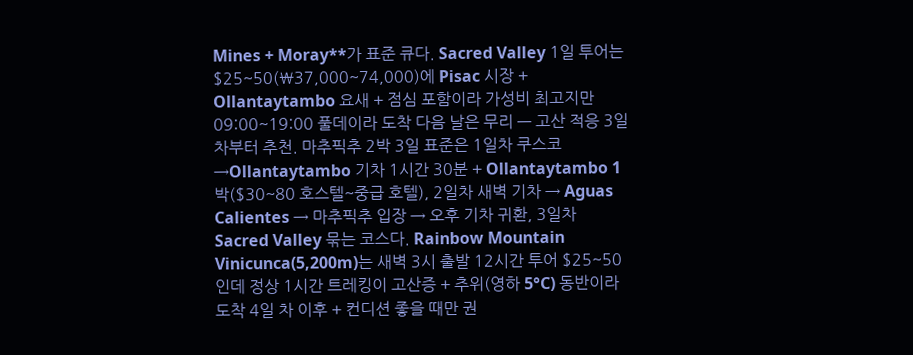Mines + Moray**가 표준 큐다. Sacred Valley 1일 투어는 $25~50(₩37,000~74,000)에 Pisac 시장 + Ollantaytambo 요새 + 점심 포함이라 가성비 최고지만 09:00~19:00 풀데이라 도착 다음 날은 무리 — 고산 적응 3일 차부터 추천. 마추픽추 2박 3일 표준은 1일차 쿠스코→Ollantaytambo 기차 1시간 30분 + Ollantaytambo 1박($30~80 호스텔~중급 호텔), 2일차 새벽 기차 → Aguas Calientes → 마추픽추 입장 → 오후 기차 귀환, 3일차 Sacred Valley 묶는 코스다. Rainbow Mountain Vinicunca(5,200m)는 새벽 3시 출발 12시간 투어 $25~50인데 정상 1시간 트레킹이 고산증 + 추위(영하 5°C) 동반이라 도착 4일 차 이후 + 컨디션 좋을 때만 권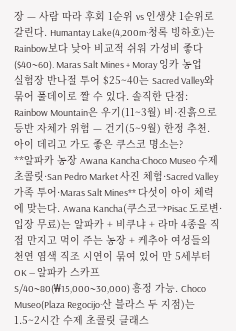장 — 사람 따라 후회 1순위 vs 인생샷 1순위로 갈린다. Humantay Lake(4,200m·청록 빙하호)는 Rainbow보다 낮아 비교적 쉬워 가성비 좋다($40~60). Maras Salt Mines + Moray 잉카 농업 실험장 반나절 투어 $25~40는 Sacred Valley와 묶어 풀데이로 짤 수 있다. 솔직한 단점: Rainbow Mountain은 우기(11~3월) 비·진흙으로 등반 자체가 위험 — 건기(5~9월) 한정 추천.
아이 데리고 가도 좋은 쿠스코 명소는?
**알파카 농장 Awana Kancha·Choco Museo 수제 초콜릿·San Pedro Market 사진 체험·Sacred Valley 가족 투어·Maras Salt Mines** 다섯이 아이 체력에 맞는다. Awana Kancha(쿠스코→Pisac 도로변·입장 무료)는 알파카 + 비쿠냐 + 라마 4종을 직접 만지고 먹이 주는 농장 + 케추아 여성들의 천연 염색 직조 시연이 묶여 있어 만 5세부터 OK — 알파카 스카프 S/40~80(₩15,000~30,000) 흥정 가능. Choco Museo(Plaza Regocijo·산 블라스 두 지점)는 1.5~2시간 수제 초콜릿 클래스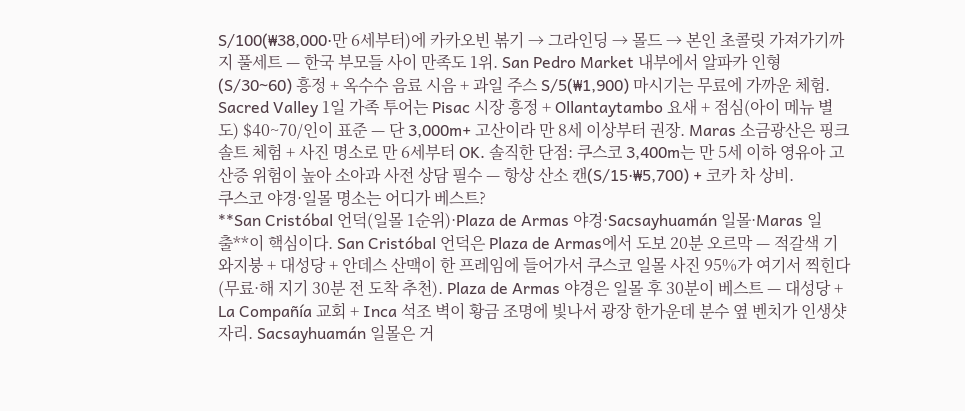S/100(₩38,000·만 6세부터)에 카카오빈 볶기 → 그라인딩 → 몰드 → 본인 초콜릿 가져가기까지 풀세트 — 한국 부모들 사이 만족도 1위. San Pedro Market 내부에서 알파카 인형(S/30~60) 흥정 + 옥수수 음료 시음 + 과일 주스 S/5(₩1,900) 마시기는 무료에 가까운 체험. Sacred Valley 1일 가족 투어는 Pisac 시장 흥정 + Ollantaytambo 요새 + 점심(아이 메뉴 별도) $40~70/인이 표준 — 단 3,000m+ 고산이라 만 8세 이상부터 권장. Maras 소금광산은 핑크솔트 체험 + 사진 명소로 만 6세부터 OK. 솔직한 단점: 쿠스코 3,400m는 만 5세 이하 영유아 고산증 위험이 높아 소아과 사전 상담 필수 — 항상 산소 캔(S/15·₩5,700) + 코카 차 상비.
쿠스코 야경·일몰 명소는 어디가 베스트?
**San Cristóbal 언덕(일몰 1순위)·Plaza de Armas 야경·Sacsayhuamán 일몰·Maras 일출**이 핵심이다. San Cristóbal 언덕은 Plaza de Armas에서 도보 20분 오르막 — 적갈색 기와지붕 + 대성당 + 안데스 산맥이 한 프레임에 들어가서 쿠스코 일몰 사진 95%가 여기서 찍힌다(무료·해 지기 30분 전 도착 추천). Plaza de Armas 야경은 일몰 후 30분이 베스트 — 대성당 + La Compañía 교회 + Inca 석조 벽이 황금 조명에 빛나서 광장 한가운데 분수 옆 벤치가 인생샷 자리. Sacsayhuamán 일몰은 거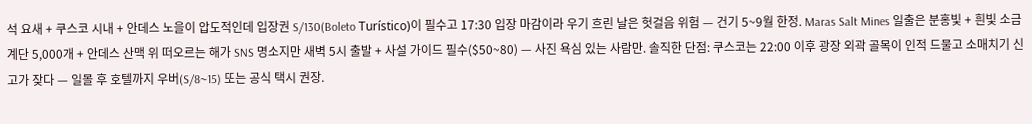석 요새 + 쿠스코 시내 + 안데스 노을이 압도적인데 입장권 S/130(Boleto Turístico)이 필수고 17:30 입장 마감이라 우기 흐린 날은 헛걸음 위험 — 건기 5~9월 한정. Maras Salt Mines 일출은 분홍빛 + 흰빛 소금 계단 5,000개 + 안데스 산맥 위 떠오르는 해가 SNS 명소지만 새벽 5시 출발 + 사설 가이드 필수($50~80) — 사진 욕심 있는 사람만. 솔직한 단점: 쿠스코는 22:00 이후 광장 외곽 골목이 인적 드물고 소매치기 신고가 잦다 — 일몰 후 호텔까지 우버(S/8~15) 또는 공식 택시 권장.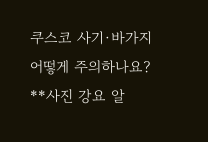쿠스코 사기·바가지 어떻게 주의하나요?
**사진 강요 알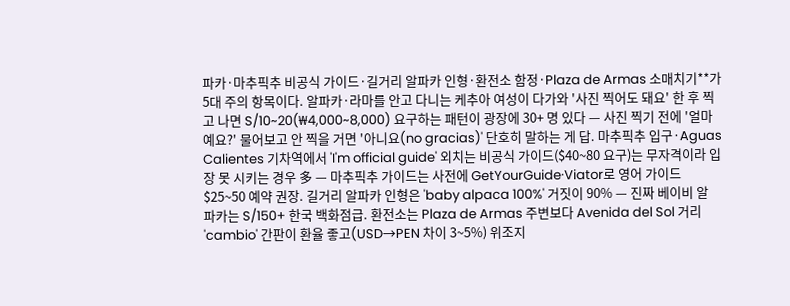파카·마추픽추 비공식 가이드·길거리 알파카 인형·환전소 함정·Plaza de Armas 소매치기**가 5대 주의 항목이다. 알파카·라마를 안고 다니는 케추아 여성이 다가와 '사진 찍어도 돼요' 한 후 찍고 나면 S/10~20(₩4,000~8,000) 요구하는 패턴이 광장에 30+ 명 있다 — 사진 찍기 전에 '얼마예요?' 물어보고 안 찍을 거면 '아니요(no gracias)' 단호히 말하는 게 답. 마추픽추 입구·Aguas Calientes 기차역에서 'I'm official guide' 외치는 비공식 가이드($40~80 요구)는 무자격이라 입장 못 시키는 경우 多 — 마추픽추 가이드는 사전에 GetYourGuide·Viator로 영어 가이드 $25~50 예약 권장. 길거리 알파카 인형은 'baby alpaca 100%' 거짓이 90% — 진짜 베이비 알파카는 S/150+ 한국 백화점급. 환전소는 Plaza de Armas 주변보다 Avenida del Sol 거리 'cambio' 간판이 환율 좋고(USD→PEN 차이 3~5%) 위조지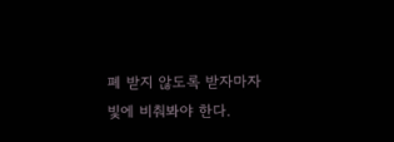폐 받지 않도록 받자마자 빛에 비춰봐야 한다.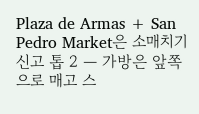Plaza de Armas + San Pedro Market은 소매치기 신고 톱 2 — 가방은 앞쪽으로 매고 스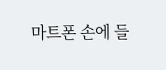마트폰 손에 들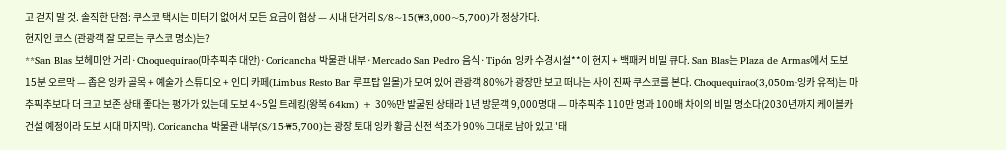고 걷지 말 것. 솔직한 단점: 쿠스코 택시는 미터기 없어서 모든 요금이 협상 — 시내 단거리 S/8~15(₩3,000~5,700)가 정상가다.
현지인 코스 (관광객 잘 모르는 쿠스코 명소)는?
**San Blas 보헤미안 거리·Choquequirao(마추픽추 대안)·Coricancha 박물관 내부·Mercado San Pedro 음식·Tipón 잉카 수경시설**이 현지 + 백패커 비밀 큐다. San Blas는 Plaza de Armas에서 도보 15분 오르막 — 좁은 잉카 골목 + 예술가 스튜디오 + 인디 카페(Limbus Resto Bar 루프탑 일몰)가 모여 있어 관광객 80%가 광장만 보고 떠나는 사이 진짜 쿠스코를 본다. Choquequirao(3,050m·잉카 유적)는 마추픽추보다 더 크고 보존 상태 좋다는 평가가 있는데 도보 4~5일 트레킹(왕복 64km) + 30%만 발굴된 상태라 1년 방문객 9,000명대 — 마추픽추 110만 명과 100배 차이의 비밀 명소다(2030년까지 케이블카 건설 예정이라 도보 시대 마지막). Coricancha 박물관 내부(S/15·₩5,700)는 광장 토대 잉카 황금 신전 석조가 90% 그대로 남아 있고 '태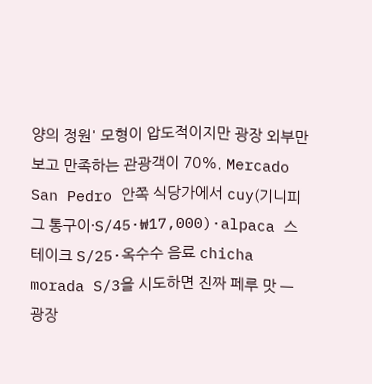양의 정원' 모형이 압도적이지만 광장 외부만 보고 만족하는 관광객이 70%. Mercado San Pedro 안쪽 식당가에서 cuy(기니피그 통구이·S/45·₩17,000)·alpaca 스테이크 S/25·옥수수 음료 chicha morada S/3을 시도하면 진짜 페루 맛 — 광장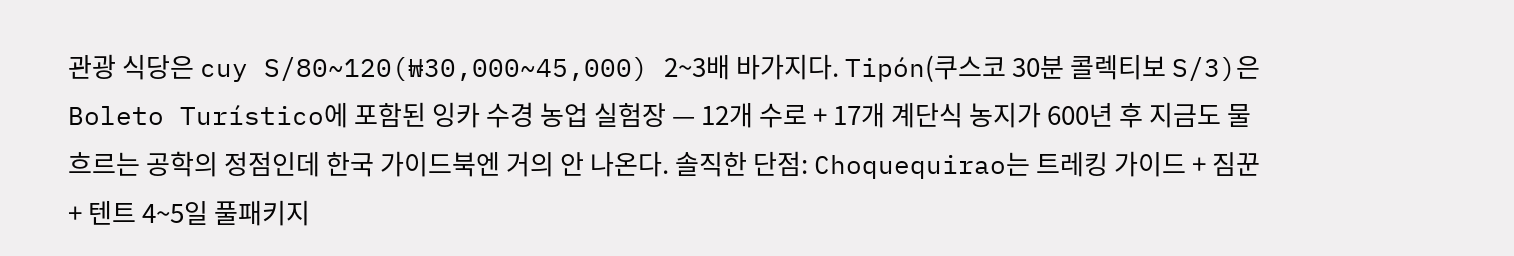관광 식당은 cuy S/80~120(₩30,000~45,000) 2~3배 바가지다. Tipón(쿠스코 30분 콜렉티보 S/3)은 Boleto Turístico에 포함된 잉카 수경 농업 실험장 — 12개 수로 + 17개 계단식 농지가 600년 후 지금도 물 흐르는 공학의 정점인데 한국 가이드북엔 거의 안 나온다. 솔직한 단점: Choquequirao는 트레킹 가이드 + 짐꾼 + 텐트 4~5일 풀패키지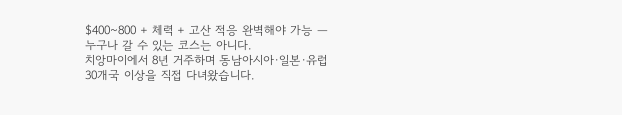$400~800 + 체력 + 고산 적응 완벽해야 가능 — 누구나 갈 수 있는 코스는 아니다.
치앙마이에서 8년 거주하며 동남아시아·일본·유럽 30개국 이상을 직접 다녀왔습니다.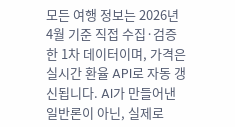모든 여행 정보는 2026년 4월 기준 직접 수집·검증한 1차 데이터이며, 가격은 실시간 환율 API로 자동 갱신됩니다. AI가 만들어낸 일반론이 아닌, 실제로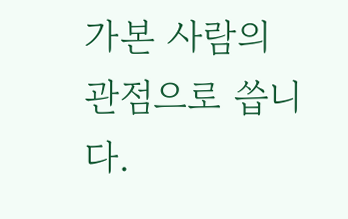가본 사람의 관점으로 씁니다.